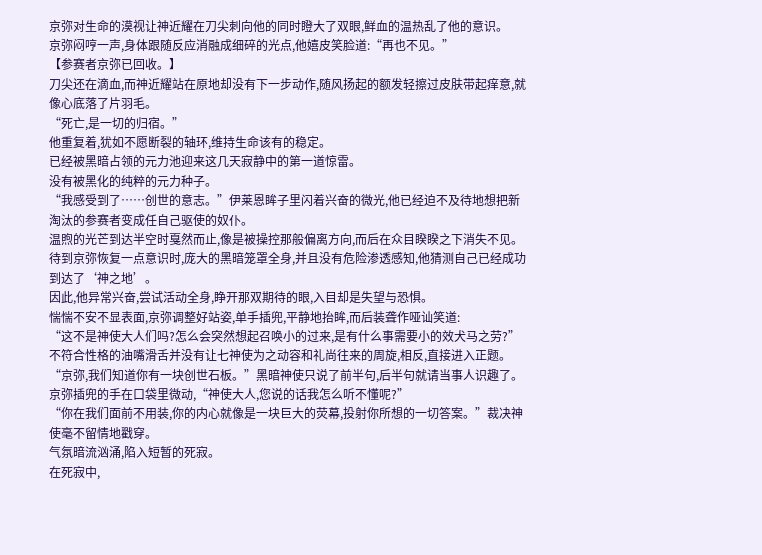京弥对生命的漠视让神近耀在刀尖刺向他的同时瞪大了双眼,鲜血的温热乱了他的意识。
京弥闷哼一声,身体跟随反应消融成细碎的光点,他嬉皮笑脸道:“再也不见。”
【参赛者京弥已回收。】
刀尖还在滴血,而神近耀站在原地却没有下一步动作,随风扬起的额发轻擦过皮肤带起痒意,就像心底落了片羽毛。
“死亡,是一切的归宿。”
他重复着,犹如不愿断裂的轴环,维持生命该有的稳定。
已经被黑暗占领的元力池迎来这几天寂静中的第一道惊雷。
没有被黑化的纯粹的元力种子。
“我感受到了……创世的意志。”伊莱恩眸子里闪着兴奋的微光,他已经迫不及待地想把新淘汰的参赛者变成任自己驱使的奴仆。
温煦的光芒到达半空时戛然而止,像是被操控那般偏离方向,而后在众目睽睽之下消失不见。
待到京弥恢复一点意识时,庞大的黑暗笼罩全身,并且没有危险渗透感知,他猜测自己已经成功到达了‘神之地’。
因此,他异常兴奋,尝试活动全身,睁开那双期待的眼,入目却是失望与恐惧。
惴惴不安不显表面,京弥调整好站姿,单手插兜,平静地抬眸,而后装聋作哑讪笑道:
“这不是神使大人们吗?怎么会突然想起召唤小的过来,是有什么事需要小的效犬马之劳?”
不符合性格的油嘴滑舌并没有让七神使为之动容和礼尚往来的周旋,相反,直接进入正题。
“京弥,我们知道你有一块创世石板。”黑暗神使只说了前半句,后半句就请当事人识趣了。
京弥插兜的手在口袋里微动,“神使大人,您说的话我怎么听不懂呢?”
“你在我们面前不用装,你的内心就像是一块巨大的荧幕,投射你所想的一切答案。”裁决神使毫不留情地戳穿。
气氛暗流汹涌,陷入短暂的死寂。
在死寂中,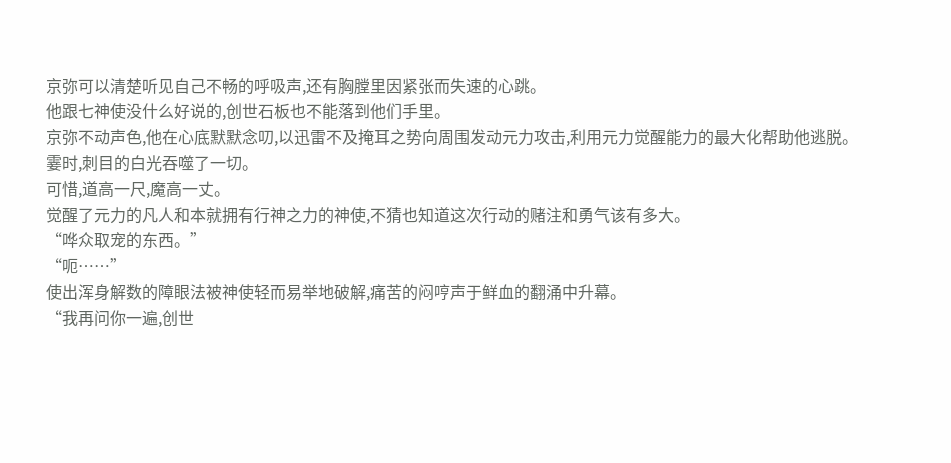京弥可以清楚听见自己不畅的呼吸声,还有胸膛里因紧张而失速的心跳。
他跟七神使没什么好说的,创世石板也不能落到他们手里。
京弥不动声色,他在心底默默念叨,以迅雷不及掩耳之势向周围发动元力攻击,利用元力觉醒能力的最大化帮助他逃脱。
霎时,刺目的白光吞噬了一切。
可惜,道高一尺,魔高一丈。
觉醒了元力的凡人和本就拥有行神之力的神使,不猜也知道这次行动的赌注和勇气该有多大。
“哗众取宠的东西。”
“呃……”
使出浑身解数的障眼法被神使轻而易举地破解,痛苦的闷哼声于鲜血的翻涌中升幕。
“我再问你一遍,创世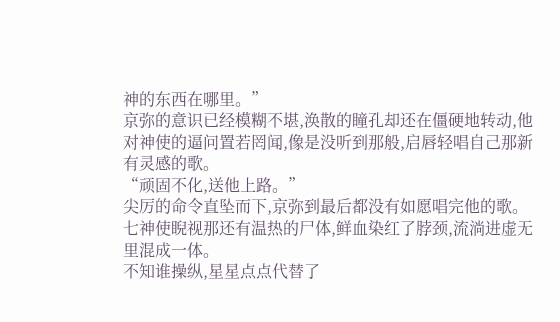神的东西在哪里。”
京弥的意识已经模糊不堪,涣散的瞳孔却还在僵硬地转动,他对神使的逼问置若罔闻,像是没听到那般,启唇轻唱自己那新有灵感的歌。
“顽固不化,送他上路。”
尖厉的命令直坠而下,京弥到最后都没有如愿唱完他的歌。
七神使睨视那还有温热的尸体,鲜血染红了脖颈,流淌进虚无里混成一体。
不知谁操纵,星星点点代替了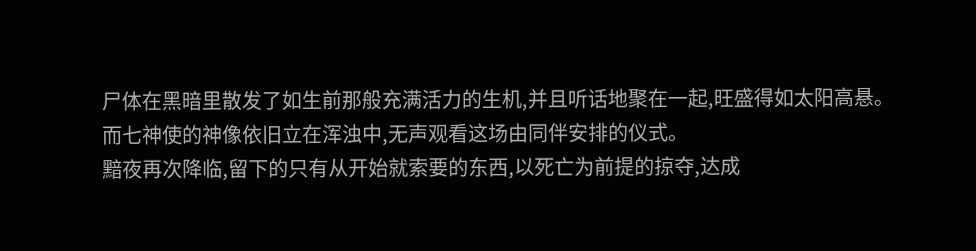尸体在黑暗里散发了如生前那般充满活力的生机,并且听话地聚在一起,旺盛得如太阳高悬。
而七神使的神像依旧立在浑浊中,无声观看这场由同伴安排的仪式。
黯夜再次降临,留下的只有从开始就索要的东西,以死亡为前提的掠夺,达成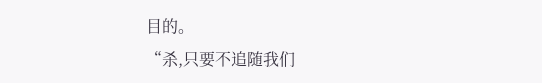目的。
“杀,只要不追随我们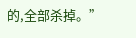的,全部杀掉。”